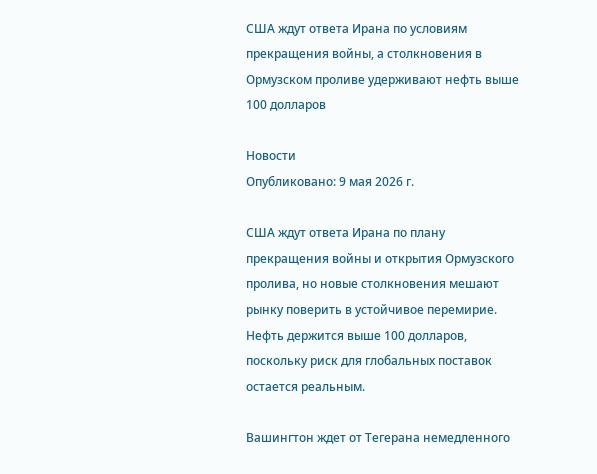США ждут ответа Ирана по условиям прекращения войны, а столкновения в Ормузском проливе удерживают нефть выше 100 долларов

Новости
Опубликовано: 9 мая 2026 г.

США ждут ответа Ирана по плану прекращения войны и открытия Ормузского пролива, но новые столкновения мешают рынку поверить в устойчивое перемирие. Нефть держится выше 100 долларов, поскольку риск для глобальных поставок остается реальным.

Вашингтон ждет от Тегерана немедленного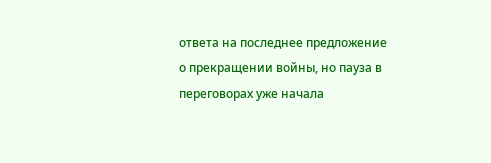ответа на последнее предложение о прекращении войны, но пауза в переговорах уже начала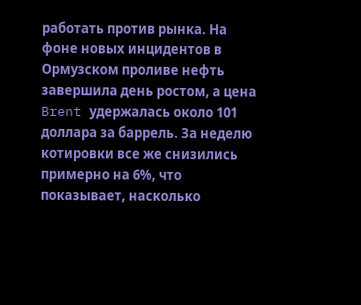работать против рынка. На фоне новых инцидентов в Ормузском проливе нефть завершила день ростом, а цена Brent удержалась около 101 доллара за баррель. За неделю котировки все же снизились примерно на 6%, что показывает, насколько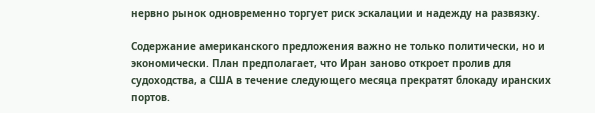нервно рынок одновременно торгует риск эскалации и надежду на развязку.

Содержание американского предложения важно не только политически, но и экономически. План предполагает, что Иран заново откроет пролив для судоходства, а США в течение следующего месяца прекратят блокаду иранских портов.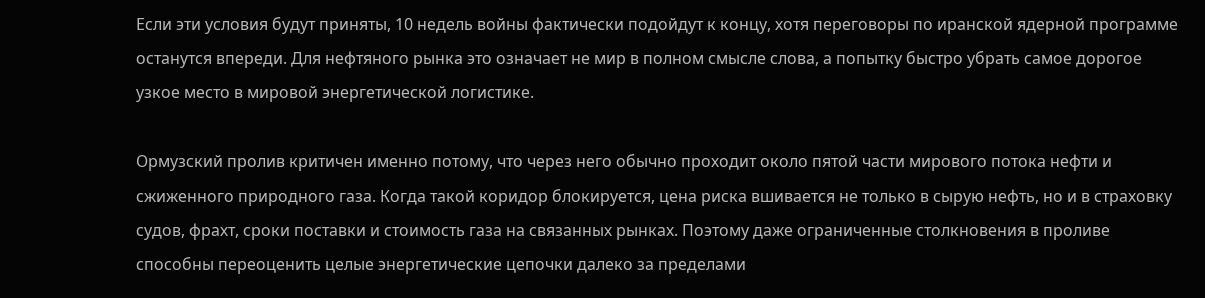Если эти условия будут приняты, 10 недель войны фактически подойдут к концу, хотя переговоры по иранской ядерной программе останутся впереди. Для нефтяного рынка это означает не мир в полном смысле слова, а попытку быстро убрать самое дорогое узкое место в мировой энергетической логистике.

Ормузский пролив критичен именно потому, что через него обычно проходит около пятой части мирового потока нефти и сжиженного природного газа. Когда такой коридор блокируется, цена риска вшивается не только в сырую нефть, но и в страховку судов, фрахт, сроки поставки и стоимость газа на связанных рынках. Поэтому даже ограниченные столкновения в проливе способны переоценить целые энергетические цепочки далеко за пределами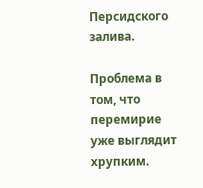Персидского залива.

Проблема в том, что перемирие уже выглядит хрупким.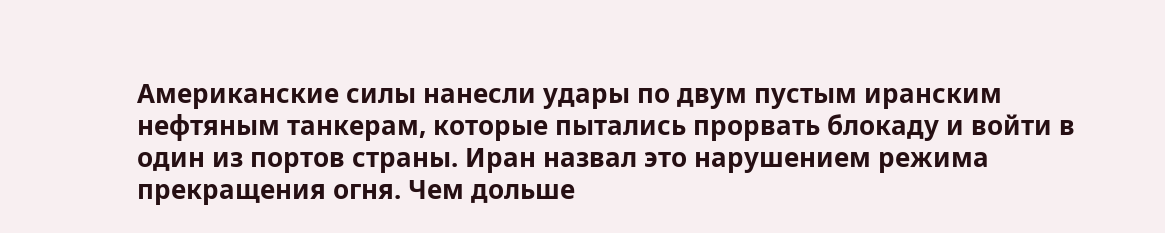Американские силы нанесли удары по двум пустым иранским нефтяным танкерам, которые пытались прорвать блокаду и войти в один из портов страны. Иран назвал это нарушением режима прекращения огня. Чем дольше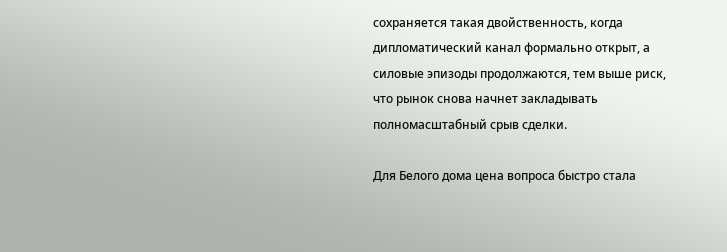сохраняется такая двойственность, когда дипломатический канал формально открыт, а силовые эпизоды продолжаются, тем выше риск, что рынок снова начнет закладывать полномасштабный срыв сделки.

Для Белого дома цена вопроса быстро стала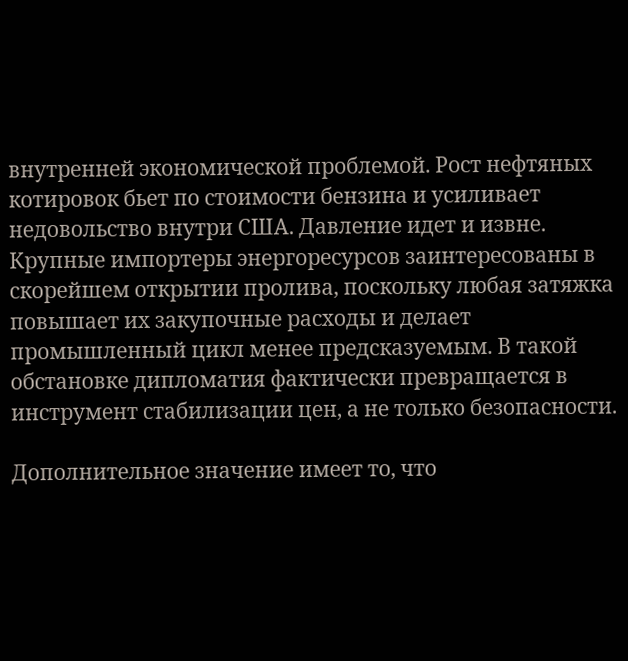внутренней экономической проблемой. Рост нефтяных котировок бьет по стоимости бензина и усиливает недовольство внутри США. Давление идет и извне. Крупные импортеры энергоресурсов заинтересованы в скорейшем открытии пролива, поскольку любая затяжка повышает их закупочные расходы и делает промышленный цикл менее предсказуемым. В такой обстановке дипломатия фактически превращается в инструмент стабилизации цен, а не только безопасности.

Дополнительное значение имеет то, что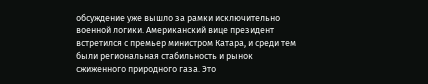обсуждение уже вышло за рамки исключительно военной логики. Американский вице президент встретился с премьер министром Катара, и среди тем были региональная стабильность и рынок сжиженного природного газа. Это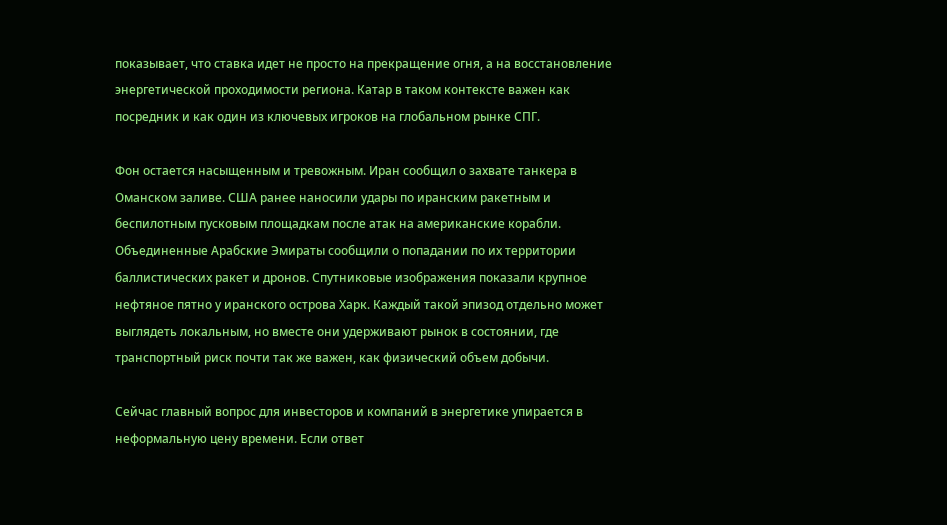показывает, что ставка идет не просто на прекращение огня, а на восстановление энергетической проходимости региона. Катар в таком контексте важен как посредник и как один из ключевых игроков на глобальном рынке СПГ.

Фон остается насыщенным и тревожным. Иран сообщил о захвате танкера в Оманском заливе. США ранее наносили удары по иранским ракетным и беспилотным пусковым площадкам после атак на американские корабли. Объединенные Арабские Эмираты сообщили о попадании по их территории баллистических ракет и дронов. Спутниковые изображения показали крупное нефтяное пятно у иранского острова Харк. Каждый такой эпизод отдельно может выглядеть локальным, но вместе они удерживают рынок в состоянии, где транспортный риск почти так же важен, как физический объем добычи.

Сейчас главный вопрос для инвесторов и компаний в энергетике упирается в неформальную цену времени. Если ответ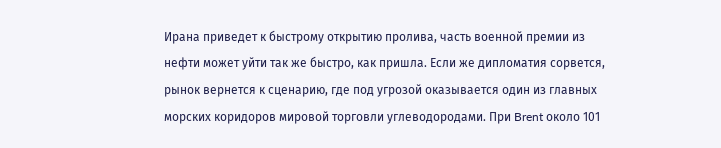Ирана приведет к быстрому открытию пролива, часть военной премии из нефти может уйти так же быстро, как пришла. Если же дипломатия сорвется, рынок вернется к сценарию, где под угрозой оказывается один из главных морских коридоров мировой торговли углеводородами. При Brent около 101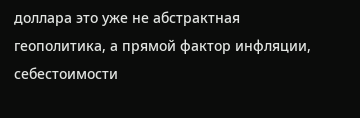доллара это уже не абстрактная геополитика, а прямой фактор инфляции, себестоимости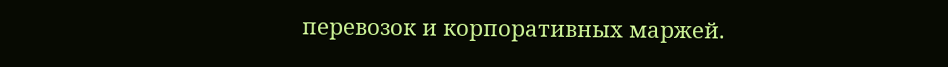перевозок и корпоративных маржей.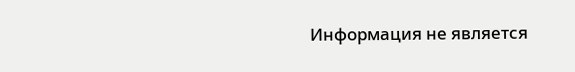Информация не является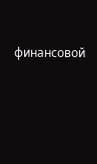финансовой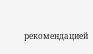рекомендацией